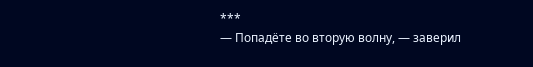***
— Попадёте во вторую волну, — заверил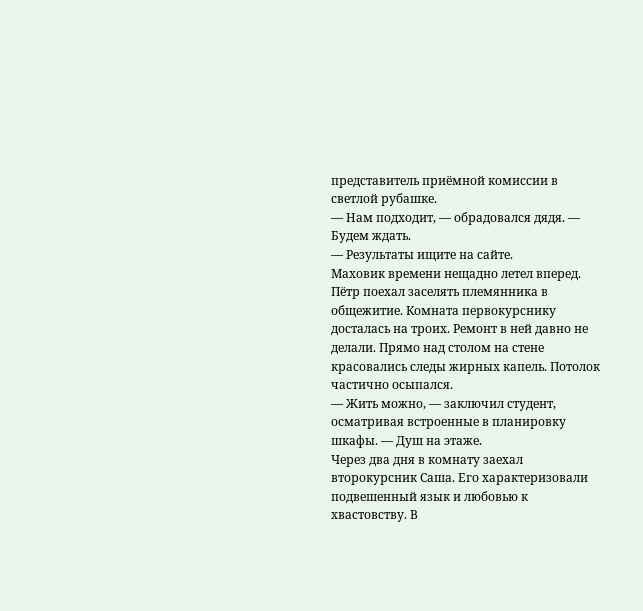представитель приёмной комиссии в светлой рубашке.
— Нам подходит, — обрадовался дядя. — Будем ждать.
— Результаты ищите на сайте.
Маховик времени нещадно летел вперед. Пётр поехал заселять племянника в общежитие. Комната первокурснику досталась на троих. Ремонт в ней давно не делали. Прямо над столом на стене красовались следы жирных капель. Потолок частично осыпался.
— Жить можно, — заключил студент, осматривая встроенные в планировку шкафы. — Душ на этаже.
Через два дня в комнату заехал второкурсник Саша. Его характеризовали подвешенный язык и любовью к хвастовству. В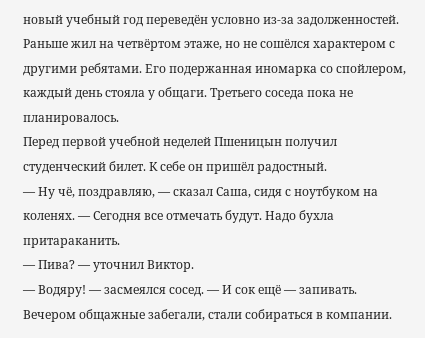новый учебный год переведён условно из-за задолженностей. Раньше жил на четвёртом этаже, но не сошёлся характером с другими ребятами. Его подержанная иномарка со спойлером, каждый день стояла у общаги. Третьего соседа пока не планировалось.
Перед первой учебной неделей Пшеницын получил студенческий билет. К себе он пришёл радостный.
— Ну чё, поздравляю, — сказал Саша, сидя с ноутбуком на коленях. — Сегодня все отмечать будут. Надо бухла притараканить.
— Пива? — уточнил Виктор.
— Водяру! — засмеялся сосед. — И сок ещё — запивать.
Вечером общажные забегали, стали собираться в компании.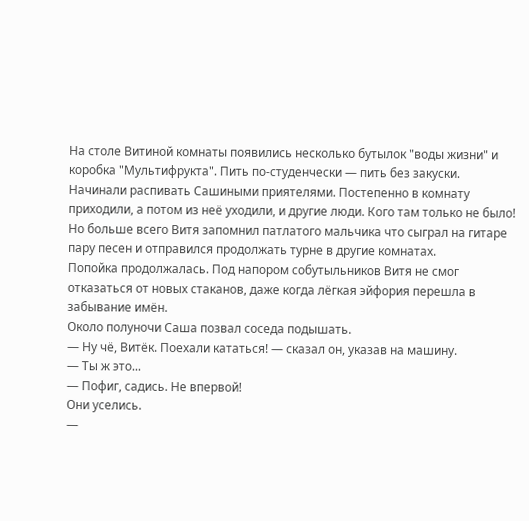На столе Витиной комнаты появились несколько бутылок "воды жизни" и коробка "Мультифрукта". Пить по-студенчески — пить без закуски.
Начинали распивать Сашиными приятелями. Постепенно в комнату приходили, а потом из неё уходили, и другие люди. Кого там только не было! Но больше всего Витя запомнил патлатого мальчика что сыграл на гитаре пару песен и отправился продолжать турне в другие комнатах.
Попойка продолжалась. Под напором собутыльников Витя не смог отказаться от новых стаканов, даже когда лёгкая эйфория перешла в забывание имён.
Около полуночи Саша позвал соседа подышать.
— Ну чё, Витёк. Поехали кататься! — сказал он, указав на машину.
— Ты ж это...
— Пофиг, садись. Не впервой!
Они уселись.
—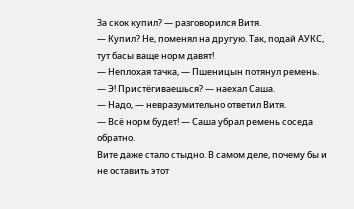За скок купил? — разговорился Витя.
— Купил? Не, поменял на другую. Так, подай АУКС, тут басы ваще норм давят!
— Неплохая тачка, — Пшеницын потянул ремень.
— Э! Пристёгиваешься? — наехал Саша.
— Надо, — невразумительно ответил Витя.
— Всё норм будет! — Саша убрал ремень соседа обратно.
Вите даже стало стыдно. В самом деле, почему бы и не оставить этот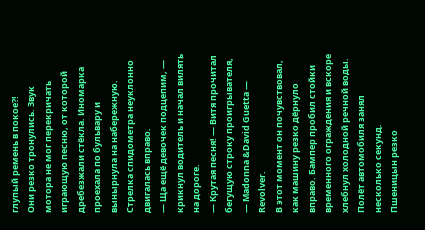глупый ремень в покое?!
Они резко тронулись. Звук мотора не мог перекричать играющую песню, от которой дребезжали стёкла. Иномарка проехала по бульвару и вынырнула на набережную. Стрелка спидометра неуклонно двигалась вправо.
— Ща ещё девочек подцепим, — крикнул водитель и начал вилять на дороге.
— Крутая песня! — Витя прочитал бегущую строку проигрывателя, — Madonna &David Guetta — Revolver.
В этот момент он почувствовал, как машину резко дёрнуло вправо. Бампер пробил стойки временного ограждения и вскоре хлебнул холодной речной воды. Полёт автомобиля занял несколько секунд.
Пшеницын резко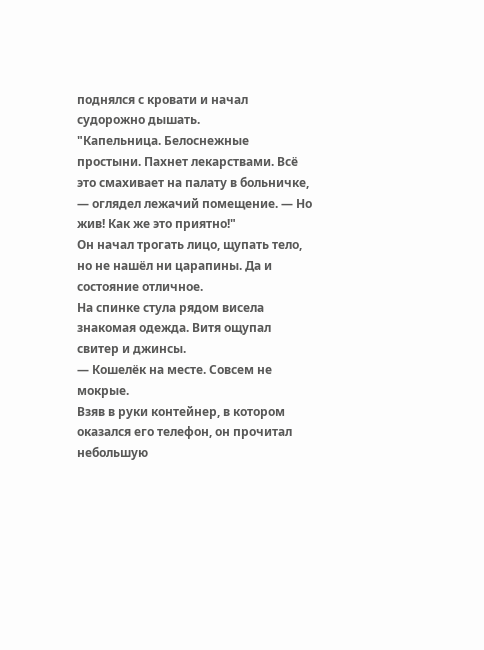поднялся с кровати и начал судорожно дышать.
"Капельница. Белоснежные простыни. Пахнет лекарствами. Всё это смахивает на палату в больничке, — оглядел лежачий помещение. — Но жив! Как же это приятно!"
Он начал трогать лицо, щупать тело, но не нашёл ни царапины. Да и состояние отличное.
На спинке стула рядом висела знакомая одежда. Витя ощупал свитер и джинсы.
— Кошелёк на месте. Совсем не мокрые.
Взяв в руки контейнер, в котором оказался его телефон, он прочитал небольшую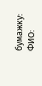бумажку:
ФИО: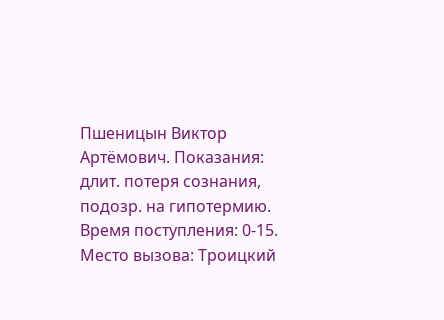Пшеницын Виктор Артёмович. Показания: длит. потеря сознания, подозр. на гипотермию. Время поступления: 0-15. Место вызова: Троицкий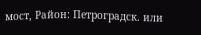мост, Район: Петроградск. или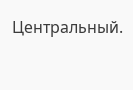Центральный.